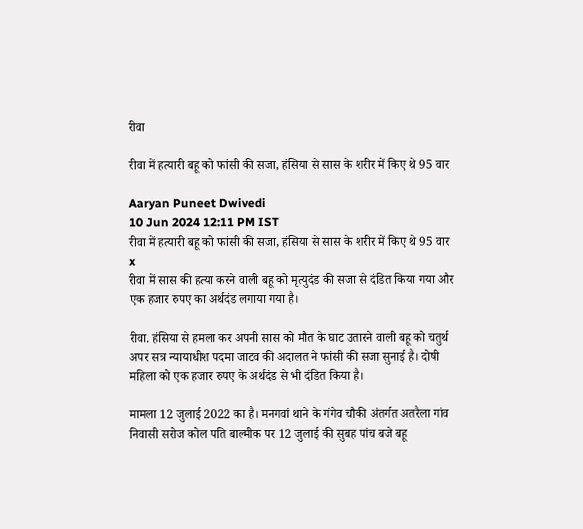रीवा

रीवा में हत्यारी बहू को फांसी की सजा, हंसिया से सास के शरीर में किए थे 95 वार

Aaryan Puneet Dwivedi
10 Jun 2024 12:11 PM IST
रीवा में हत्यारी बहू को फांसी की सजा, हंसिया से सास के शरीर में किए थे 95 वार
x
रीवा में सास की हत्या करने वाली बहू को मृत्युदंड की सजा से दंडित किया गया और एक हजार रुपए का अर्थदंड लगाया गया है।

रीवा. हंसिया से हमला कर अपनी सास को मौत के घाट उतारने वाली बहू को चतुर्थ अपर सत्र न्यायाधीश पदमा जाटव की अदालत ने फांसी की सजा सुनाई है। दोषी महिला को एक हजार रुपए के अर्थदंड से भी दंडित किया है।

मामला 12 जुलाई 2022 का है। मनगवां थाने के गंगेव चौकी अंतर्गत अतरैला गांव निवासी सरोज कोल पति बाल्मीक पर 12 जुलाई की सुबह पांच बजे बहू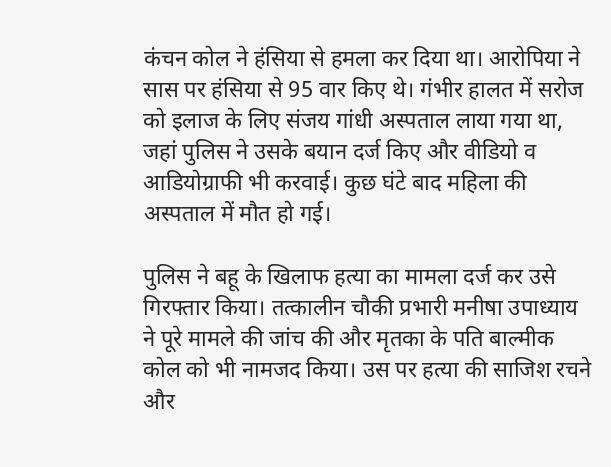कंचन कोल ने हंसिया से हमला कर दिया था। आरोपिया ने सास पर हंसिया से 95 वार किए थे। गंभीर हालत में सरोज को इलाज के लिए संजय गांधी अस्पताल लाया गया था, जहां पुलिस ने उसके बयान दर्ज किए और वीडियो व आडियोग्राफी भी करवाई। कुछ घंटे बाद महिला की अस्पताल में मौत हो गई।

पुलिस ने बहू के खिलाफ हत्या का मामला दर्ज कर उसे गिरफ्तार किया। तत्कालीन चौकी प्रभारी मनीषा उपाध्याय ने पूरे मामले की जांच की और मृतका के पति बाल्मीक कोल को भी नामजद किया। उस पर हत्या की साजिश रचने और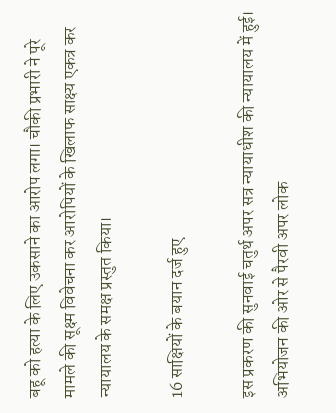बहू को हत्या के लिए उकसाने का आरोप लगा। चौकी प्रभारी ने पूरे मामले की सूक्ष्म विवेचना कर आरोपियों के खिलाफ साक्ष्य एकत्र कर न्यायालय के समक्ष प्रस्तुत किया।

16 साक्षियों के बयान दर्ज हुए

इस प्रकरण की सुनवाई चतुर्थ अपर सत्र न्यायाधीश की न्यायालय में हुई। अभियोजन की ओर से पैरवी अपर लोक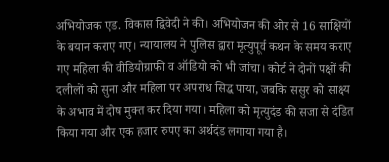अभियोजक एड. विकास द्विवेदी ने की। अभियोजन की ओर से 16 साक्षियों के बयान कराए गए। न्यायालय ने पुलिस द्वारा मृत्युपूर्व कथन के समय कराए गए महिला की वीडियोग्राफी व ऑडियो को भी जांचा। कोर्ट ने दोनों पक्षों की दलीलों को सुना और महिला पर अपराध सिद्ध पाया, जबकि ससुर को साक्ष्य के अभाव में दोष मुक्त कर दिया गया। महिला को मृत्युदंड की सजा से दंडित किया गया और एक हजार रुपए का अर्थदंड लगाया गया है।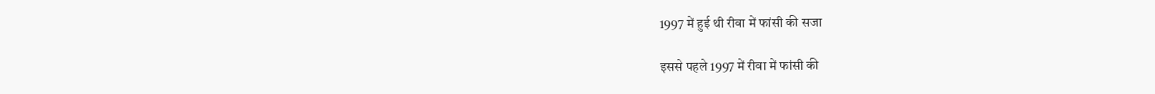1997 में हुई थी रीवा में फांसी की सजा

इससे पहले 1997 में रीवा में फांसी की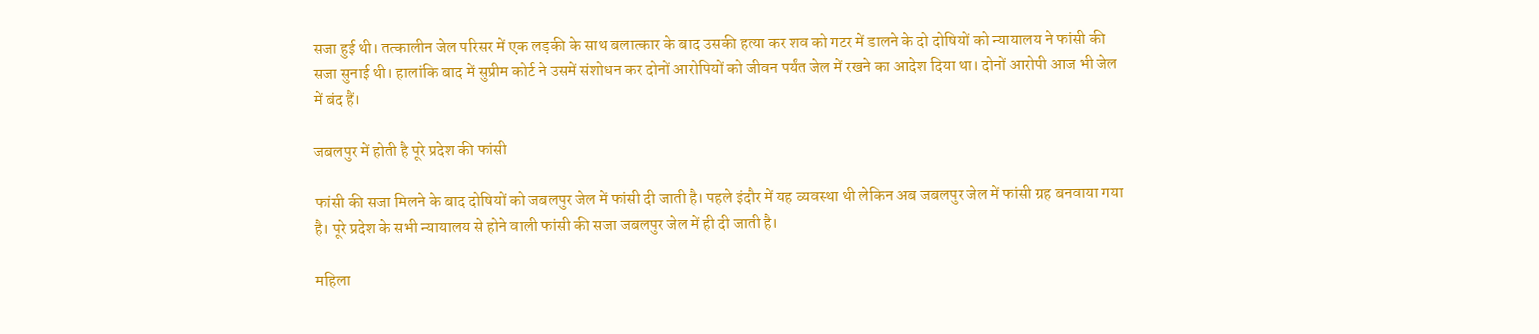सजा हुई थी। तत्कालीन जेल परिसर में एक लड़की के साथ बलात्कार के बाद उसकी हत्या कर शव को गटर में डालने के दो दोषियों को न्यायालय ने फांसी की सजा सुनाई थी। हालांकि बाद में सुप्रीम कोर्ट ने उसमें संशोधन कर दोनों आरोपियों को जीवन पर्यंत जेल में रखने का आदेश दिया था। दोनों आरोपी आज भी जेल में बंद हैं।

जबलपुर में होती है पूरे प्रदेश की फांसी

फांसी की सजा मिलने के बाद दोषियों को जबलपुर जेल में फांसी दी जाती है। पहले इंदौर में यह व्यवस्था थी लेकिन अब जबलपुर जेल में फांसी ग्रह बनवाया गया है। पूरे प्रदेश के सभी न्यायालय से होने वाली फांसी की सजा जबलपुर जेल में ही दी जाती है।

महिला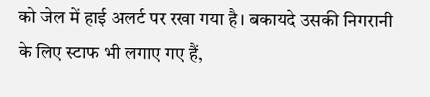को जेल में हाई अलर्ट पर रखा गया है। बकायदे उसकी निगरानी के लिए स्टाफ भी लगाए गए हैं,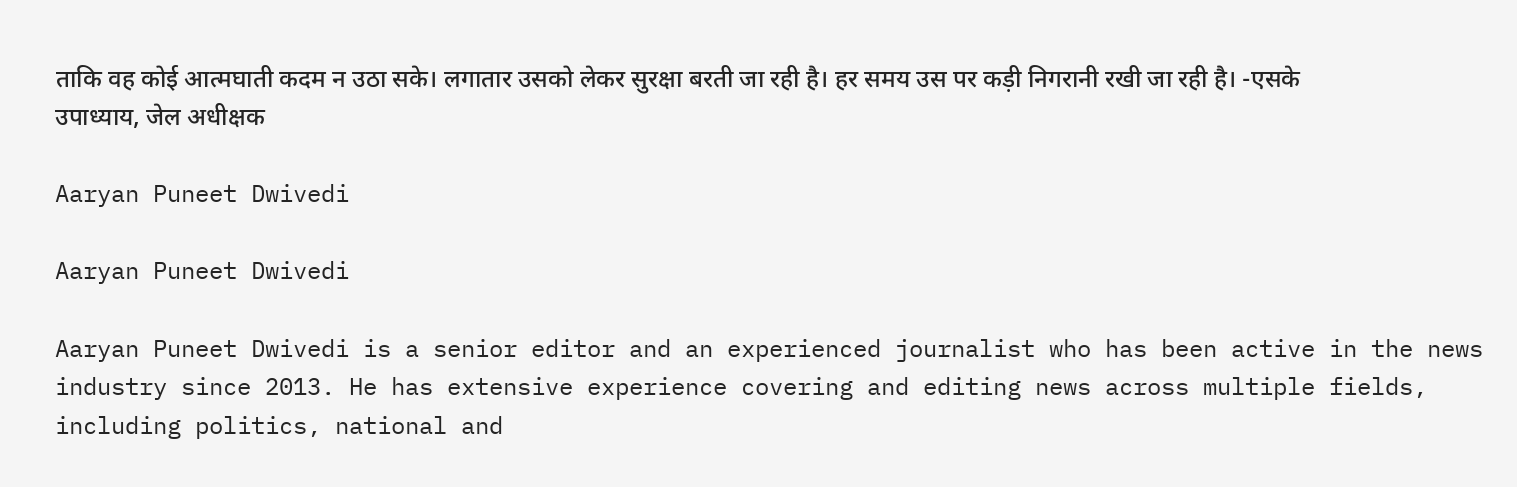ताकि वह कोई आत्मघाती कदम न उठा सके। लगातार उसको लेकर सुरक्षा बरती जा रही है। हर समय उस पर कड़ी निगरानी रखी जा रही है। -एसके उपाध्याय, जेल अधीक्षक

Aaryan Puneet Dwivedi

Aaryan Puneet Dwivedi

Aaryan Puneet Dwivedi is a senior editor and an experienced journalist who has been active in the news industry since 2013. He has extensive experience covering and editing news across multiple fields, including politics, national and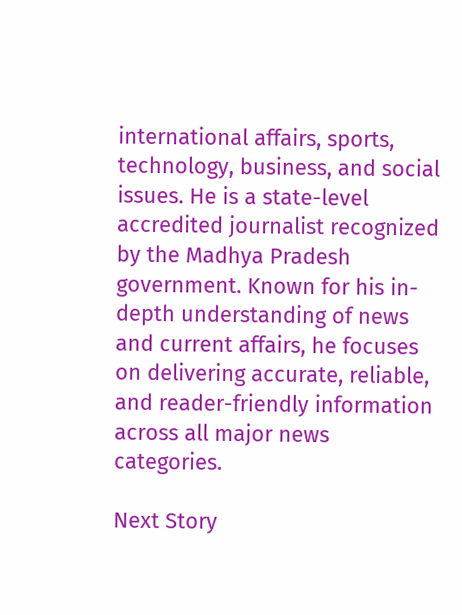international affairs, sports, technology, business, and social issues. He is a state-level accredited journalist recognized by the Madhya Pradesh government. Known for his in-depth understanding of news and current affairs, he focuses on delivering accurate, reliable, and reader-friendly information across all major news categories.

Next Story